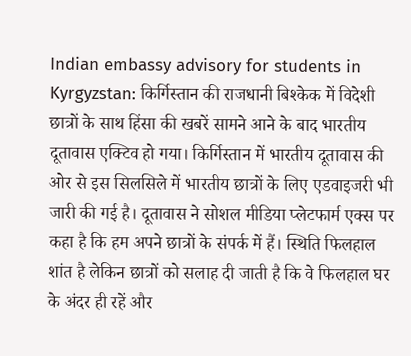Indian embassy advisory for students in Kyrgyzstan: किर्गिस्तान की राजधानी बिश्केक में विदेशी छात्रों के साथ हिंसा की खबरें सामने आने के बाद भारतीय दूतावास एक्टिव हो गया। किर्गिस्तान में भारतीय दूतावास की ओर से इस सिलसिले में भारतीय छात्रों के लिए एडवाइजरी भी जारी की गई है। दूतावास ने सोशल मीडिया प्लेटफार्म एक्स पर कहा है कि हम अपने छात्रों के संपर्क में हैं। स्थिति फिलहाल शांत है लेकिन छात्रों को सलाह दी जाती है कि वे फिलहाल घर के अंदर ही रहें और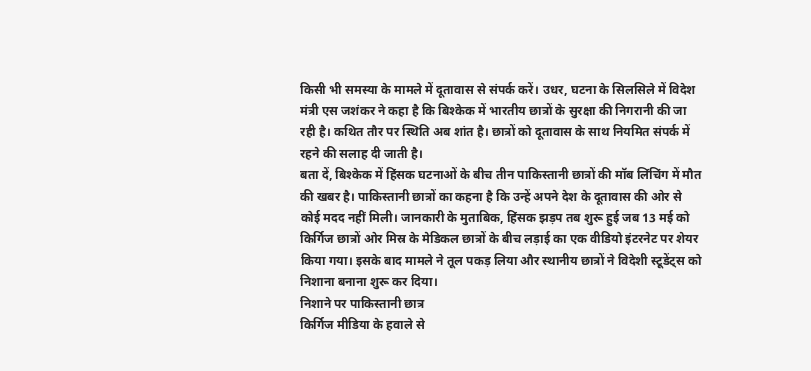किसी भी समस्या के मामले में दूतावास से संपर्क करें। उधर, घटना के सिलसिले में विदेश मंत्री एस जशंकर ने कहा है कि बिश्केक में भारतीय छात्रों के सुरक्षा की निगरानी की जा रही है। कथित तौर पर स्थिति अब शांत है। छात्रों को दूतावास के साथ नियमित संपर्क में रहने की सलाह दी जाती है।
बता दें, बिश्केक में हिंसक घटनाओं के बीच तीन पाकिस्तानी छात्रों की मॉब लिंचिंग में मौत की खबर है। पाकिस्तानी छात्रों का कहना है कि उन्हें अपने देश के दूतावास की ओर से कोई मदद नहीं मिली। जानकारी के मुताबिक, हिंसक झड़प तब शुरू हुई जब 13 मई को किर्गिज छात्रों ओर मिस्र के मेडिकल छात्रों के बीच लड़ाई का एक वीडियो इंटरनेट पर शेयर किया गया। इसके बाद मामले ने तूल पकड़ लिया और स्थानीय छात्रों ने विदेशी स्टूडेंट्स को निशाना बनाना शुरू कर दिया।
निशाने पर पाकिस्तानी छात्र
किर्गिज मीडिया के हवाले से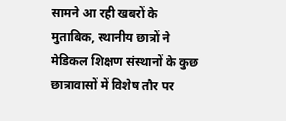सामने आ रही खबरों के मुताबिक, स्थानीय छात्रों ने मेडिकल शिक्षण संस्थानों के कुछ छात्रावासों में विशेष तौर पर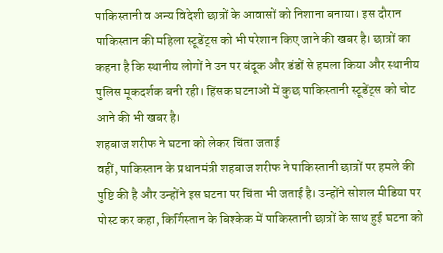पाकिस्तानी व अन्य विदेशी छात्रों के आवासों को निशाना बनाया। इस दौरान पाकिस्तान की महिला स्टूडेंट्स को भी परेशान किए जाने की खबर है। छात्रों का कहना है कि स्थानीय लोगों ने उन पर बंदूक और डंडों से हमला किया और स्थानीय पुलिस मूकदर्शक बनी रही। हिंसक घटनाओं में कुछ पाकिस्तानी स्टूडेंट्स को चोट आने की भी खबर है।
शहबाज शरीफ ने घटना को लेकर चिंता जताई
वहीं, पाकिस्तान के प्रधानमंत्री शहबाज शरीफ ने पाकिस्तानी छात्रों पर हमले की पुष्टि की है और उन्होंने इस घटना पर चिंता भी जताई है। उन्होंने सोशल मीडिया पर पोस्ट कर कहा, किर्गिस्तान के बिश्केक में पाकिस्तानी छात्रों के साथ हुई घटना को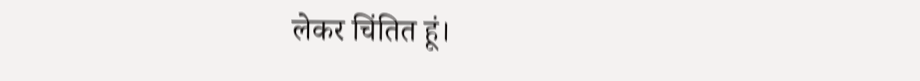लेकर चिंतित हूं।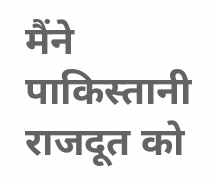मैंने पाकिस्तानी राजदूत को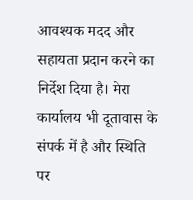आवश्यक मदद और सहायता प्रदान करने का निर्देश दिया है। मेरा कार्यालय भी दूतावास के संपर्क में है और स्थिति पर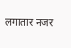लगातार नजर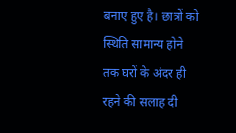बनाए हुए है। छात्रों को स्थिति सामान्य होने तक घरों के अंदर ही रहने की सलाह दी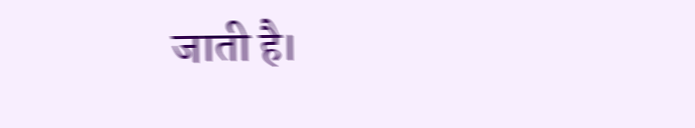जाती है।